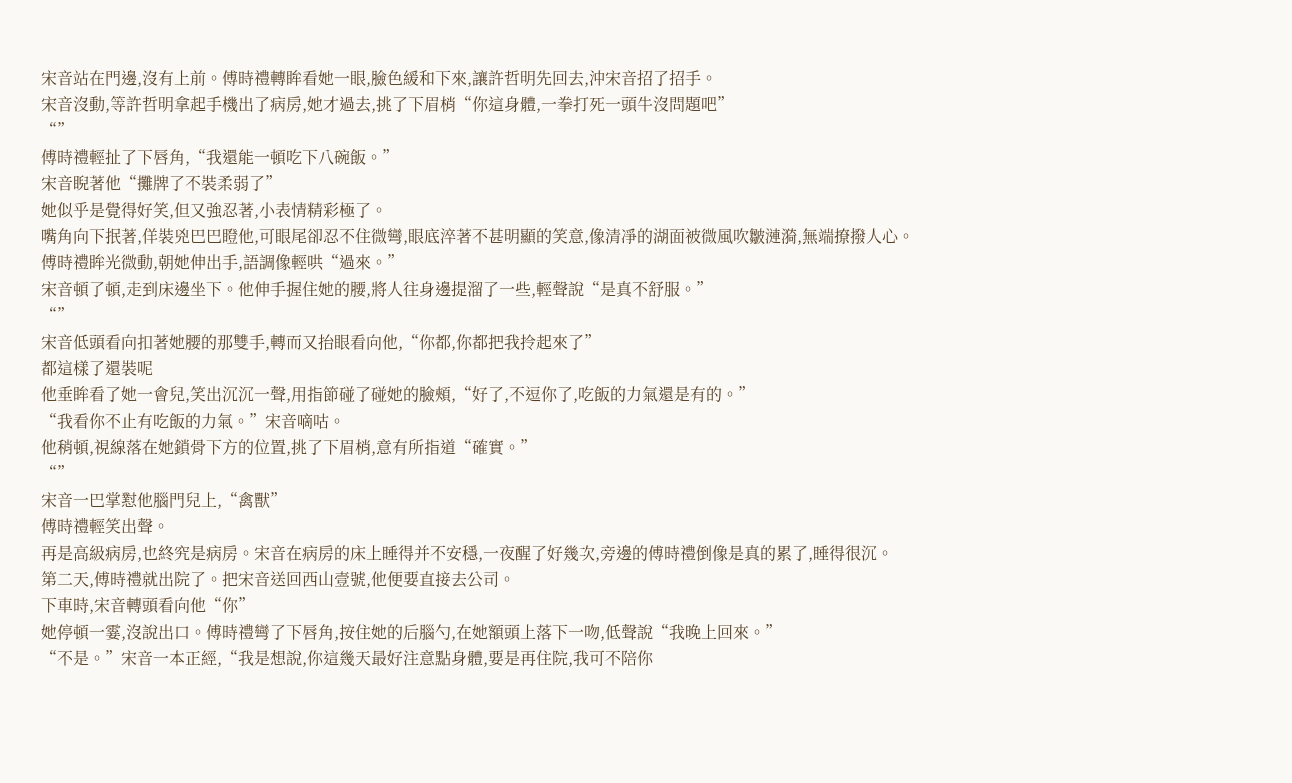宋音站在門邊,沒有上前。傅時禮轉眸看她一眼,臉色緩和下來,讓許哲明先回去,沖宋音招了招手。
宋音沒動,等許哲明拿起手機出了病房,她才過去,挑了下眉梢“你這身體,一拳打死一頭牛沒問題吧”
“”
傅時禮輕扯了下唇角,“我還能一頓吃下八碗飯。”
宋音睨著他“攤牌了不裝柔弱了”
她似乎是覺得好笑,但又強忍著,小表情精彩極了。
嘴角向下抿著,佯裝兇巴巴瞪他,可眼尾卻忍不住微彎,眼底淬著不甚明顯的笑意,像清凈的湖面被微風吹皺漣漪,無端撩撥人心。
傅時禮眸光微動,朝她伸出手,語調像輕哄“過來。”
宋音頓了頓,走到床邊坐下。他伸手握住她的腰,將人往身邊提溜了一些,輕聲說“是真不舒服。”
“”
宋音低頭看向扣著她腰的那雙手,轉而又抬眼看向他,“你都,你都把我拎起來了”
都這樣了還裝呢
他垂眸看了她一會兒,笑出沉沉一聲,用指節碰了碰她的臉頰,“好了,不逗你了,吃飯的力氣還是有的。”
“我看你不止有吃飯的力氣。”宋音嘀咕。
他稍頓,視線落在她鎖骨下方的位置,挑了下眉梢,意有所指道“確實。”
“”
宋音一巴掌懟他腦門兒上,“禽獸”
傅時禮輕笑出聲。
再是高級病房,也終究是病房。宋音在病房的床上睡得并不安穩,一夜醒了好幾次,旁邊的傅時禮倒像是真的累了,睡得很沉。
第二天,傅時禮就出院了。把宋音送回西山壹號,他便要直接去公司。
下車時,宋音轉頭看向他“你”
她停頓一霎,沒說出口。傅時禮彎了下唇角,按住她的后腦勺,在她額頭上落下一吻,低聲說“我晚上回來。”
“不是。”宋音一本正經,“我是想說,你這幾天最好注意點身體,要是再住院,我可不陪你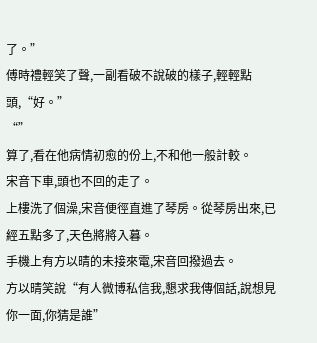了。”
傅時禮輕笑了聲,一副看破不說破的樣子,輕輕點頭,“好。”
“”
算了,看在他病情初愈的份上,不和他一般計較。
宋音下車,頭也不回的走了。
上樓洗了個澡,宋音便徑直進了琴房。從琴房出來,已經五點多了,天色將將入暮。
手機上有方以晴的未接來電,宋音回撥過去。
方以晴笑說“有人微博私信我,懇求我傳個話,說想見你一面,你猜是誰”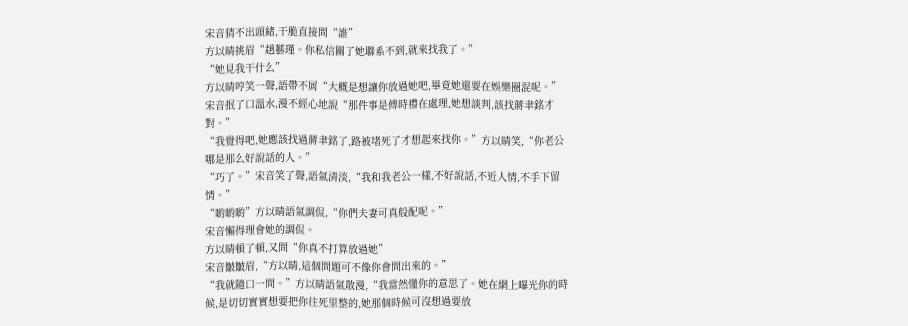宋音猜不出頭緒,干脆直接問“誰”
方以晴挑眉“趙藝瑾。你私信關了她聯系不到,就來找我了。”
“她見我干什么”
方以晴哼笑一聲,語帶不屑“大概是想讓你放過她吧,畢竟她還要在娛樂圈混呢。”
宋音抿了口溫水,漫不經心地說“那件事是傅時禮在處理,她想談判,該找蔣聿銘才對。”
“我覺得吧,她應該找過蔣聿銘了,路被堵死了才想起來找你。”方以晴笑,“你老公哪是那么好說話的人。”
“巧了。”宋音笑了聲,語氣清淡,“我和我老公一樣,不好說話,不近人情,不手下留情。”
“喲喲喲”方以晴語氣調侃,“你們夫妻可真般配呢。”
宋音懶得理會她的調侃。
方以晴頓了頓,又問“你真不打算放過她”
宋音皺皺眉,“方以晴,這個問題可不像你會問出來的。”
“我就隨口一問。”方以晴語氣散漫,“我當然懂你的意思了。她在網上曝光你的時候,是切切實實想要把你往死里整的,她那個時候可沒想過要放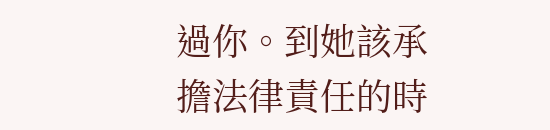過你。到她該承擔法律責任的時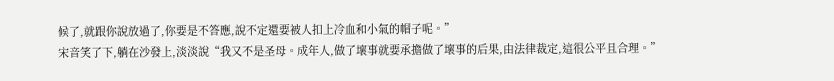候了,就跟你說放過了,你要是不答應,說不定還要被人扣上冷血和小氣的帽子呢。”
宋音笑了下,躺在沙發上,淡淡說“我又不是圣母。成年人,做了壞事就要承擔做了壞事的后果,由法律裁定,這很公平且合理。”